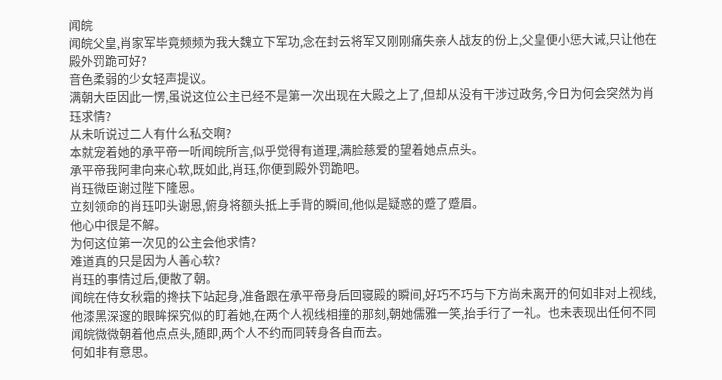闻皖
闻皖父皇,肖家军毕竟频频为我大魏立下军功,念在封云将军又刚刚痛失亲人战友的份上,父皇便小惩大诫,只让他在殿外罚跪可好?
音色柔弱的少女轻声提议。
满朝大臣因此一愣,虽说这位公主已经不是第一次出现在大殿之上了,但却从没有干涉过政务,今日为何会突然为肖珏求情?
从未听说过二人有什么私交啊?
本就宠着她的承平帝一听闻皖所言,似乎觉得有道理,满脸慈爱的望着她点点头。
承平帝我阿聿向来心软,既如此,肖珏,你便到殿外罚跪吧。
肖珏微臣谢过陛下隆恩。
立刻领命的肖珏叩头谢恩,俯身将额头抵上手背的瞬间,他似是疑惑的蹙了蹙眉。
他心中很是不解。
为何这位第一次见的公主会他求情?
难道真的只是因为人善心软?
肖珏的事情过后,便散了朝。
闻皖在侍女秋霜的搀扶下站起身,准备跟在承平帝身后回寝殿的瞬间,好巧不巧与下方尚未离开的何如非对上视线,他漆黑深邃的眼眸探究似的盯着她,在两个人视线相撞的那刻,朝她儒雅一笑,抬手行了一礼。也未表现出任何不同闻皖微微朝着他点点头,随即,两个人不约而同转身各自而去。
何如非有意思。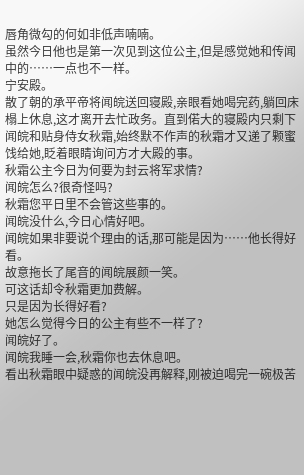唇角微勾的何如非低声喃喃。
虽然今日他也是第一次见到这位公主,但是感觉她和传闻中的……一点也不一样。
宁安殿。
散了朝的承平帝将闻皖送回寝殿,亲眼看她喝完药,躺回床榻上休息,这才离开去忙政务。直到偌大的寝殿内只剩下闻皖和贴身侍女秋霜,始终默不作声的秋霜才又递了颗蜜饯给她,眨着眼睛询问方才大殿的事。
秋霜公主今日为何要为封云将军求情?
闻皖怎么?很奇怪吗?
秋霜您平日里不会管这些事的。
闻皖没什么,今日心情好吧。
闻皖如果非要说个理由的话,那可能是因为……他长得好看。
故意拖长了尾音的闻皖展颜一笑。
可这话却令秋霜更加费解。
只是因为长得好看?
她怎么觉得今日的公主有些不一样了?
闻皖好了。
闻皖我睡一会,秋霜你也去休息吧。
看出秋霜眼中疑惑的闻皖没再解释,刚被迫喝完一碗极苦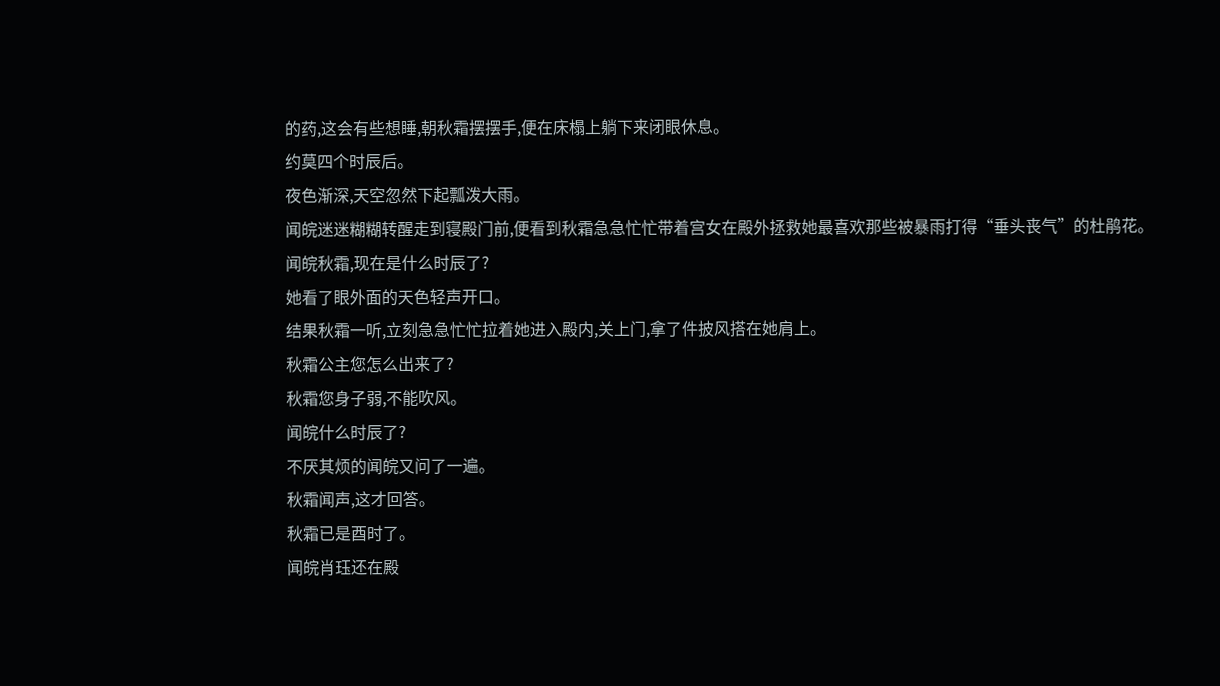的药,这会有些想睡,朝秋霜摆摆手,便在床榻上躺下来闭眼休息。
约莫四个时辰后。
夜色渐深,天空忽然下起瓢泼大雨。
闻皖迷迷糊糊转醒走到寝殿门前,便看到秋霜急急忙忙带着宫女在殿外拯救她最喜欢那些被暴雨打得“垂头丧气”的杜鹃花。
闻皖秋霜,现在是什么时辰了?
她看了眼外面的天色轻声开口。
结果秋霜一听,立刻急急忙忙拉着她进入殿内,关上门,拿了件披风搭在她肩上。
秋霜公主您怎么出来了?
秋霜您身子弱,不能吹风。
闻皖什么时辰了?
不厌其烦的闻皖又问了一遍。
秋霜闻声,这才回答。
秋霜已是酉时了。
闻皖肖珏还在殿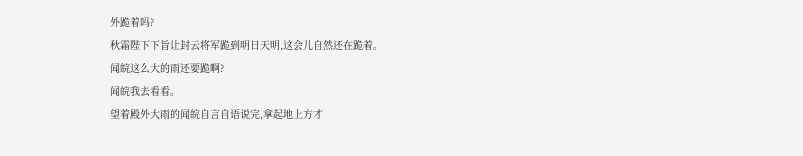外跪着吗?
秋霜陛下下旨让封云将军跪到明日天明,这会儿自然还在跪着。
闻皖这么大的雨还要跪啊?
闻皖我去看看。
望着殿外大雨的闻皖自言自语说完,拿起地上方才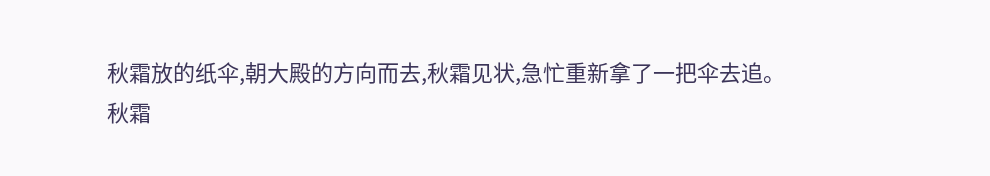秋霜放的纸伞,朝大殿的方向而去,秋霜见状,急忙重新拿了一把伞去追。
秋霜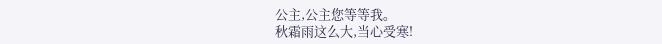公主,公主您等等我。
秋霜雨这么大,当心受寒!